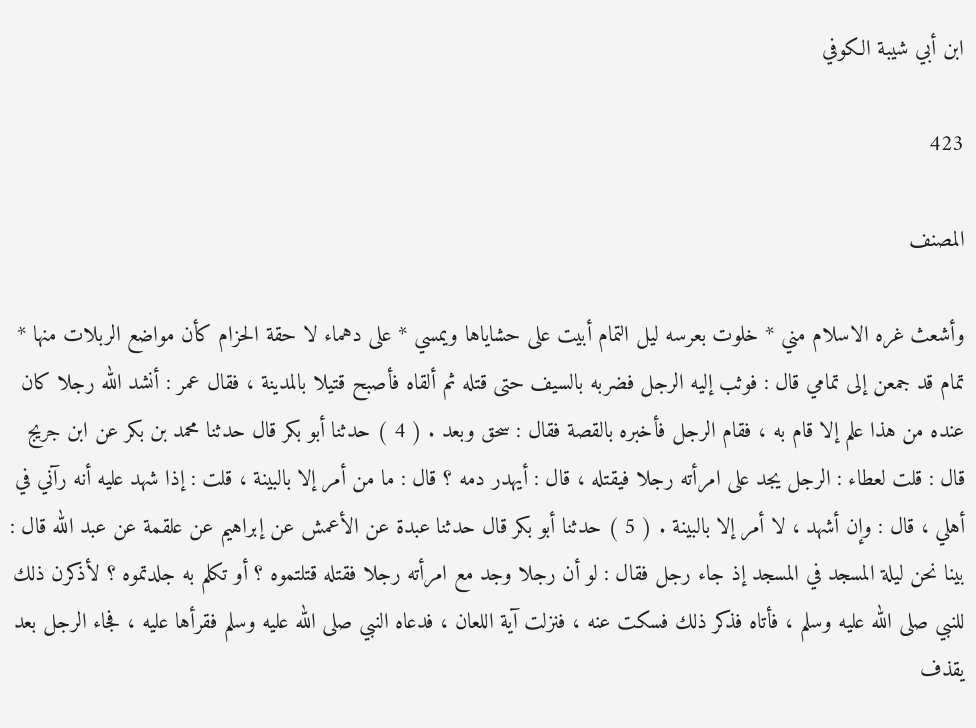ابن أبي شيبة الكوفي

423

المصنف

وأشعث غره الاسلام مني * خلوت بعرسه ليل التمام أبيت على حشاياها ويمسي * على دهماء لا حقة الحزام كأن مواضع الربلات منها * تمام قد جمعن إلى تمامي قال : فوثب إليه الرجل فضربه بالسيف حتى قتله ثم ألقاه فأصبح قتيلا بالمدينة ، فقال عمر : أنشد الله رجلا كان عنده من هذا علم إلا قام به ، فقام الرجل فأخبره بالقصة فقال : سحق وبعد . ( 4 ) حدثنا أبو بكر قال حدثنا محمد بن بكر عن ابن جريج قال : قلت لعطاء : الرجل يجد على امرأته رجلا فيقتله ، قال : أيهدر دمه ؟ قال : ما من أمر إلا بالبينة ، قلت : إذا شهد عليه أنه رآني في أهلي ، قال : وإن أشهد ، لا أمر إلا بالبينة . ( 5 ) حدثنا أبو بكر قال حدثنا عبدة عن الأعمش عن إبراهيم عن علقمة عن عبد الله قال : بينا نحن ليلة المسجد في المسجد إذ جاء رجل فقال : لو أن رجلا وجد مع امرأته رجلا فقتله قتلتموه ؟ أو تكلم به جلدتموه ؟ لأذكرن ذلك للنبي صلى الله عليه وسلم ، فأتاه فذكر ذلك فسكت عنه ، فنزلت آية اللعان ، فدعاه النبي صلى الله عليه وسلم فقرأها عليه ، فجاء الرجل بعد يقذف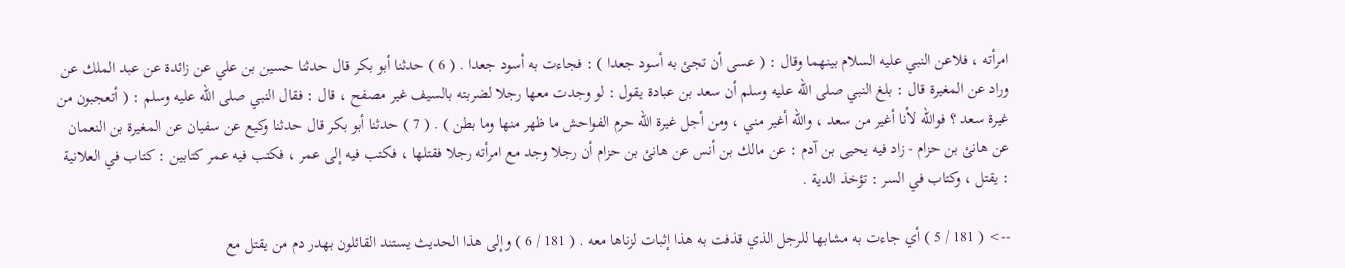امرأته ، فلاعن النبي عليه السلام بينهما وقال : ( عسى أن تجئ به أسود جعدا ) : فجاءت به أسود جعدا . ( 6 ) حدثنا أبو بكر قال حدثنا حسين بن علي عن زائدة عن عبد الملك عن وراد عن المغيرة قال : بلغ النبي صلى الله عليه وسلم أن سعد بن عبادة يقول : لو وجدت معها رجلا لضربته بالسيف غير مصفح ، قال : فقال النبي صلى الله عليه وسلم : ( أتعجبون من غيرة سعد ؟ فوالله لأنا أغير من سعد ، والله أغير مني ، ومن أجل غيرة الله حرم الفواحش ما ظهر منها وما بطن ) . ( 7 ) حدثنا أبو بكر قال حدثنا وكيع عن سفيان عن المغيرة بن النعمان عن هانئ بن حزام - زاد فيه يحيى بن آدم : عن مالك بن أنس عن هانئ بن حزام أن رجلا وجد مع امرأته رجلا فقتلها ، فكتب فيه إلى عمر ، فكتب فيه عمر كتابين : كتاب في العلانية : يقتل ، وكتاب في السر : تؤخذ الدية .

--> ( 181 / 5 ) أي جاءت به مشابها للرجل الذي قذفت به هذا إثبات لزناها معه . ( 181 / 6 ) وإلى هذا الحديث يستند القائلون بهدر دم من يقتل مع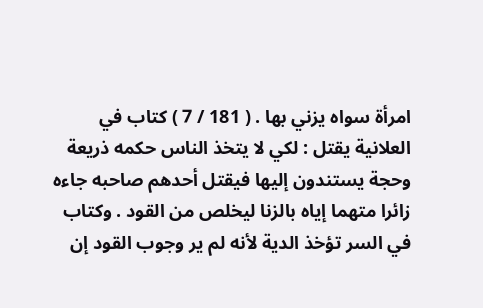امرأة سواه يزني بها . ( 181 / 7 ) كتاب في العلانية يقتل : لكي لا يتخذ الناس حكمه ذريعة وحجة يستندون إليها فيقتل أحدهم صاحبه جاءه زائرا متهما إياه بالزنا ليخلص من القود . وكتاب في السر تؤخذ الدية لأنه لم ير وجوب القود إن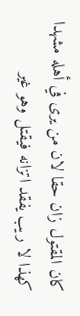كان المقتول زان حقا لان من يرى في أهله مشهدا كهذا لا ريب يفقد اتزانه فيقتل وهو غير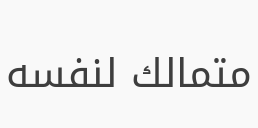متمالك لنفسه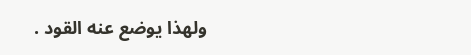ولهذا يوضع عنه القود .